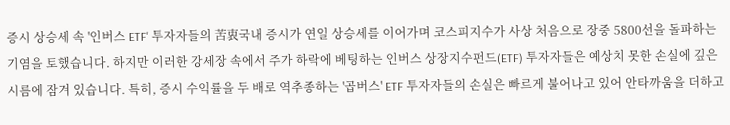증시 상승세 속 '인버스 ETF' 투자자들의 苦衷국내 증시가 연일 상승세를 이어가며 코스피지수가 사상 처음으로 장중 5800선을 돌파하는 기염을 토했습니다. 하지만 이러한 강세장 속에서 주가 하락에 베팅하는 인버스 상장지수펀드(ETF) 투자자들은 예상치 못한 손실에 깊은 시름에 잠겨 있습니다. 특히, 증시 수익률을 두 배로 역추종하는 '곱버스' ETF 투자자들의 손실은 빠르게 불어나고 있어 안타까움을 더하고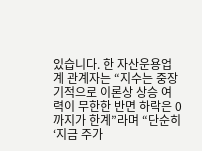있습니다. 한 자산운용업계 관계자는 “지수는 중장기적으로 이론상 상승 여력이 무한한 반면 하락은 0까지가 한계”라며 “단순히 ‘지금 주가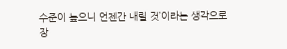수준이 높으니 언젠간 내릴 것’이라는 생각으로 장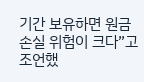기간 보유하면 원금 손실 위험이 크다”고 조언했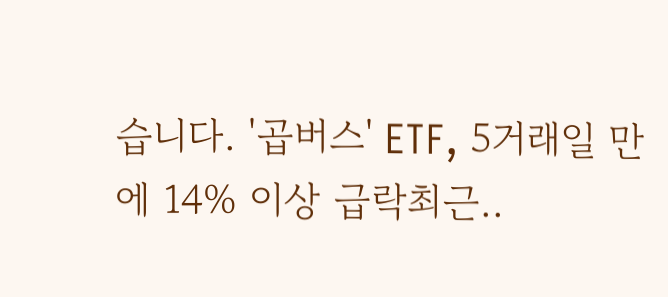습니다. '곱버스' ETF, 5거래일 만에 14% 이상 급락최근..